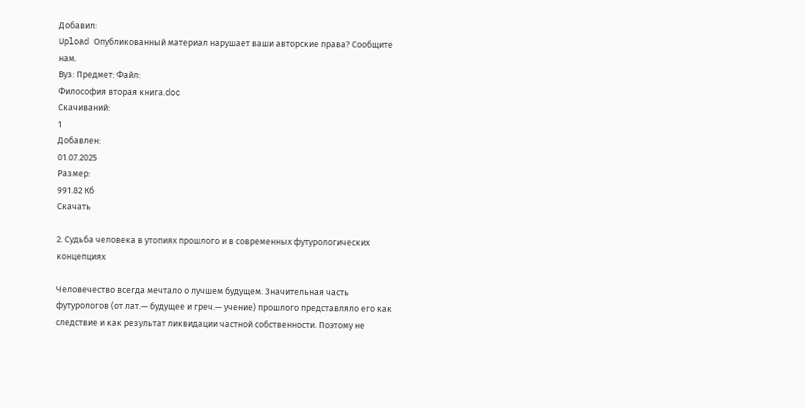Добавил:
Upload Опубликованный материал нарушает ваши авторские права? Сообщите нам.
Вуз: Предмет: Файл:
Философия вторая книга.doc
Скачиваний:
1
Добавлен:
01.07.2025
Размер:
991.82 Кб
Скачать

2. Судьба человека в утопиях прошлого и в современных футурологических концепциях

Человечество всегда мечтало о лучшем будущем. Значительная часть футурологов (от лат.— будущее и греч.— учение) прошлого представляло его как следствие и как результат ликвидации частной собственности. Поэтому не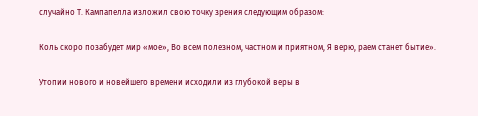случайно Т. Кампапелла изложил свою точку зрения следующим образом:

Коль скоро позабудет мир «мое», Во всем полезном, частном и приятном, Я верю, раем станет бытие».

Утопии нового и новейшего времени исходили из глубокой веры в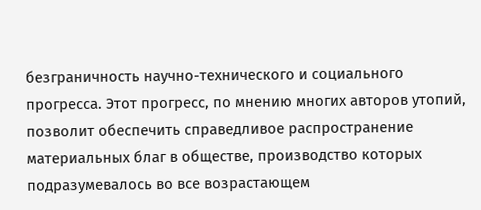безграничность научно-технического и социального прогресса. Этот прогресс, по мнению многих авторов утопий, позволит обеспечить справедливое распространение материальных благ в обществе, производство которых подразумевалось во все возрастающем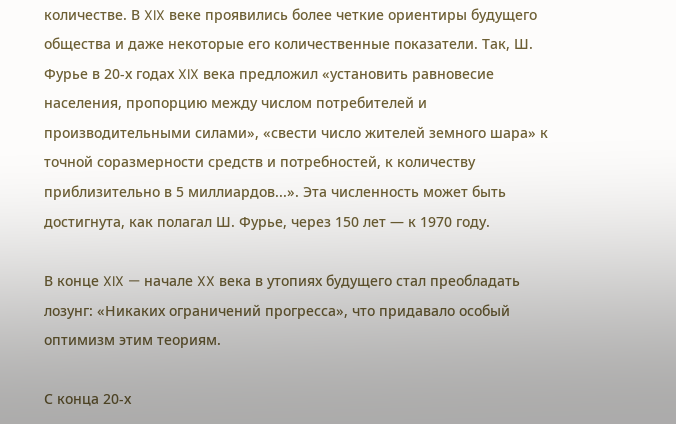количестве. В XIX веке проявились более четкие ориентиры будущего общества и даже некоторые его количественные показатели. Так, Ш. Фурье в 20-х годах XIX века предложил «установить равновесие населения, пропорцию между числом потребителей и производительными силами», «свести число жителей земного шара» к точной соразмерности средств и потребностей, к количеству приблизительно в 5 миллиардов...». Эта численность может быть достигнута, как полагал Ш. Фурье, через 150 лет — к 1970 году.

В конце XIX — начале XX века в утопиях будущего стал преобладать лозунг: «Никаких ограничений прогресса», что придавало особый оптимизм этим теориям.

С конца 20-х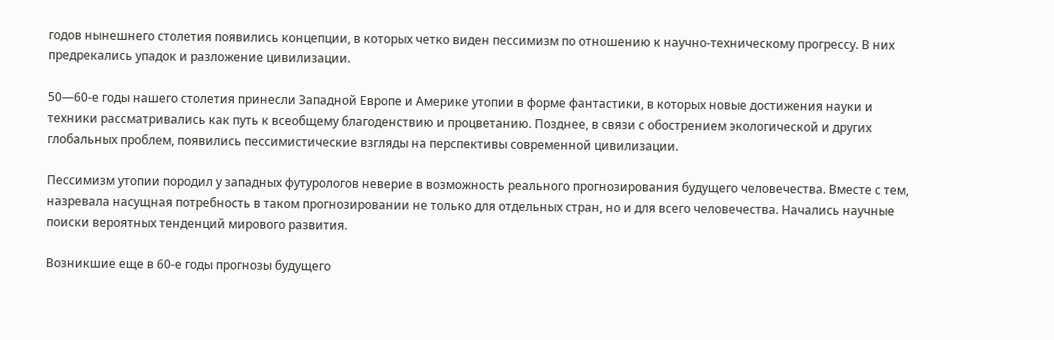годов нынешнего столетия появились концепции, в которых четко виден пессимизм по отношению к научно-техническому прогрессу. В них предрекались упадок и разложение цивилизации.

50—60-е годы нашего столетия принесли Западной Европе и Америке утопии в форме фантастики, в которых новые достижения науки и техники рассматривались как путь к всеобщему благоденствию и процветанию. Позднее, в связи с обострением экологической и других глобальных проблем, появились пессимистические взгляды на перспективы современной цивилизации.

Пессимизм утопии породил у западных футурологов неверие в возможность реального прогнозирования будущего человечества. Вместе с тем, назревала насущная потребность в таком прогнозировании не только для отдельных стран, но и для всего человечества. Начались научные поиски вероятных тенденций мирового развития.

Возникшие еще в 60-е годы прогнозы будущего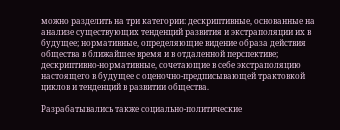можно разделить на три категории: дескриптивные, основанные на анализе существующих тенденций развития и экстраполяции их в будущее; нормативные, определяющие видение образа действия общества в ближайшее время и в отдаленной перспективе; дескриптивно-нормативные, сочетающие в себе экстраполяцию настоящего в будущее с оценочно-предписывающей трактовкой циклов и тенденций в развитии общества.

Разрабатывались также социально-политические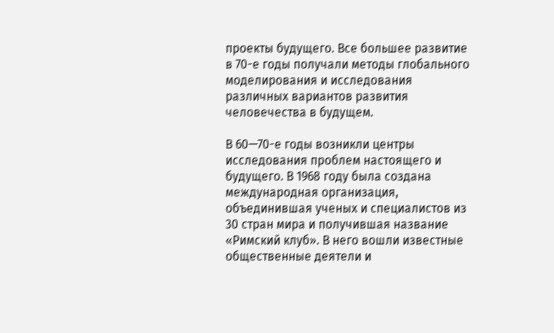проекты будущего. Все большее развитие в 70-е годы получали методы глобального моделирования и исследования различных вариантов развития человечества в будущем.

В 60—70-е годы возникли центры исследования проблем настоящего и будущего. В 1968 году была создана международная организация, объединившая ученых и специалистов из 30 стран мира и получившая название «Римский клуб». В него вошли известные общественные деятели и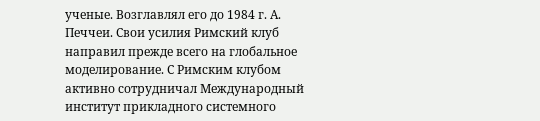ученые. Возглавлял его до 1984 г. А. Печчеи. Свои усилия Римский клуб направил прежде всего на глобальное моделирование. С Римским клубом активно сотрудничал Международный институт прикладного системного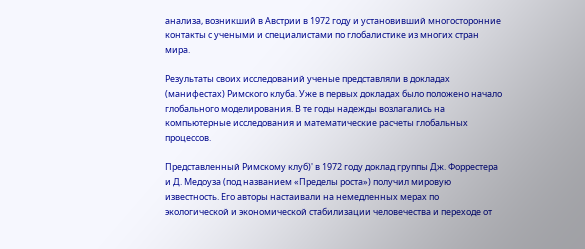анализа, возникший в Австрии в 1972 году и установивший многосторонние контакты с учеными и специалистами по глобалистике из многих стран мира.

Результаты своих исследований ученые представляли в докладах (манифестах) Римского клуба. Уже в первых докладах было положено начало глобального моделирования. В те годы надежды возлагались на компьютерные исследования и математические расчеты глобальных процессов.

Представленный Римскому клуб)' в 1972 году доклад группы Дж. Форрестера и Д. Медоуза (под названием «Пределы роста») получил мировую известность. Его авторы настаивали на немедленных мерах по экологической и экономической стабилизации человечества и переходе от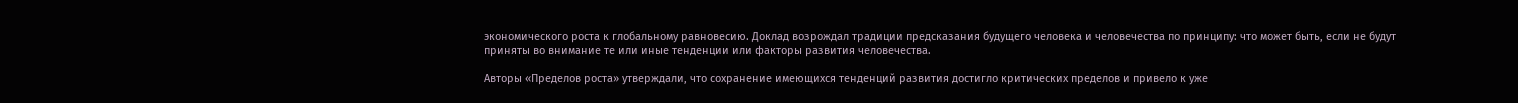экономического роста к глобальному равновесию. Доклад возрождал традиции предсказания будущего человека и человечества по принципу: что может быть, если не будут приняты во внимание те или иные тенденции или факторы развития человечества.

Авторы «Пределов роста» утверждали, что сохранение имеющихся тенденций развития достигло критических пределов и привело к уже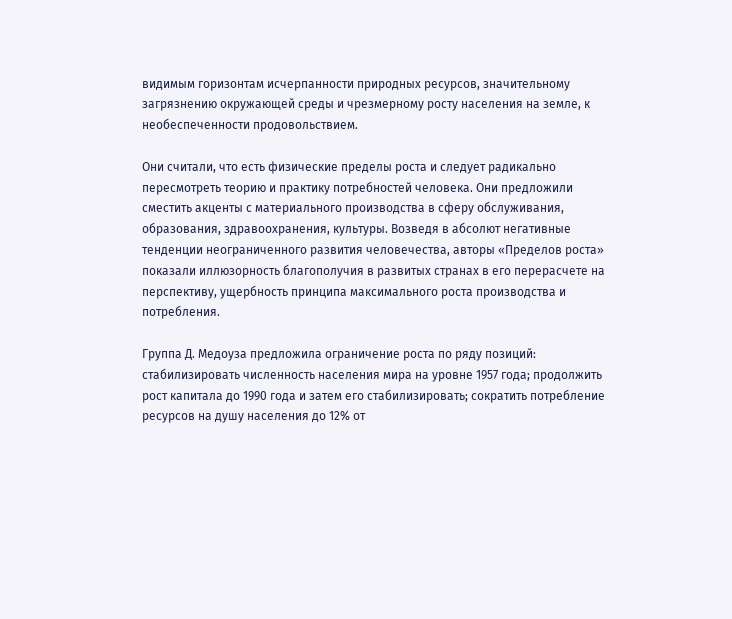видимым горизонтам исчерпанности природных ресурсов, значительному загрязнению окружающей среды и чрезмерному росту населения на земле, к необеспеченности продовольствием.

Они считали, что есть физические пределы роста и следует радикально пересмотреть теорию и практику потребностей человека. Они предложили сместить акценты с материального производства в сферу обслуживания, образования, здравоохранения, культуры. Возведя в абсолют негативные тенденции неограниченного развития человечества, авторы «Пределов роста» показали иллюзорность благополучия в развитых странах в его перерасчете на перспективу, ущербность принципа максимального роста производства и потребления.

Группа Д. Медоуза предложила ограничение роста по ряду позиций: стабилизировать численность населения мира на уровне 1957 года; продолжить рост капитала до 1990 года и затем его стабилизировать; сократить потребление ресурсов на душу населения до 12% от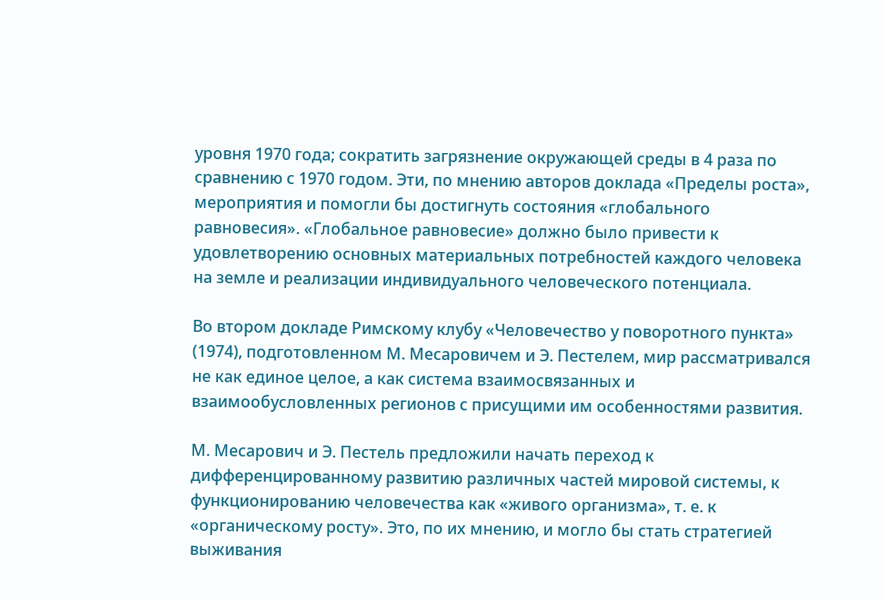уровня 1970 года; сократить загрязнение окружающей среды в 4 раза по сравнению с 1970 годом. Эти, по мнению авторов доклада «Пределы роста», мероприятия и помогли бы достигнуть состояния «глобального равновесия». «Глобальное равновесие» должно было привести к удовлетворению основных материальных потребностей каждого человека на земле и реализации индивидуального человеческого потенциала.

Во втором докладе Римскому клубу «Человечество у поворотного пункта» (1974), подготовленном М. Месаровичем и Э. Пестелем, мир рассматривался не как единое целое, а как система взаимосвязанных и взаимообусловленных регионов с присущими им особенностями развития.

М. Месарович и Э. Пестель предложили начать переход к дифференцированному развитию различных частей мировой системы, к функционированию человечества как «живого организма», т. е. к «органическому росту». Это, по их мнению, и могло бы стать стратегией выживания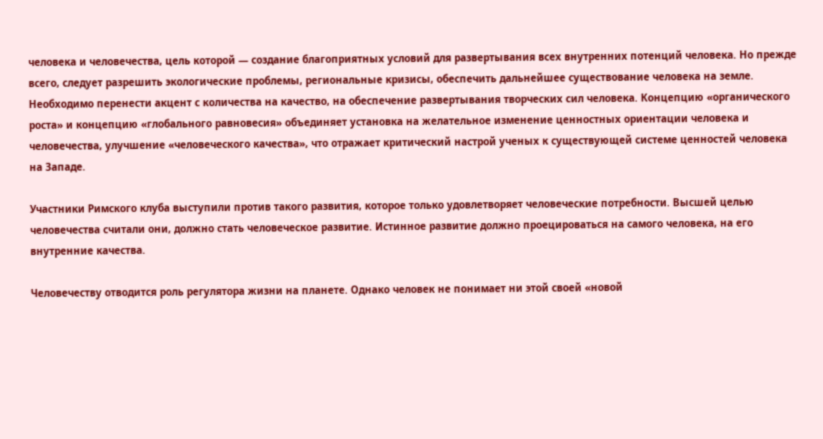человека и человечества, цель которой — создание благоприятных условий для развертывания всех внутренних потенций человека. Но прежде всего, следует разрешить экологические проблемы, региональные кризисы, обеспечить дальнейшее существование человека на земле. Необходимо перенести акцент с количества на качество, на обеспечение развертывания творческих сил человека. Концепцию «органического роста» и концепцию «глобального равновесия» объединяет установка на желательное изменение ценностных ориентации человека и человечества, улучшение «человеческого качества», что отражает критический настрой ученых к существующей системе ценностей человека на Западе.

Участники Римского клуба выступили против такого развития, которое только удовлетворяет человеческие потребности. Высшей целью человечества считали они, должно стать человеческое развитие. Истинное развитие должно проецироваться на самого человека, на его внутренние качества.

Человечеству отводится роль регулятора жизни на планете. Однако человек не понимает ни этой своей «новой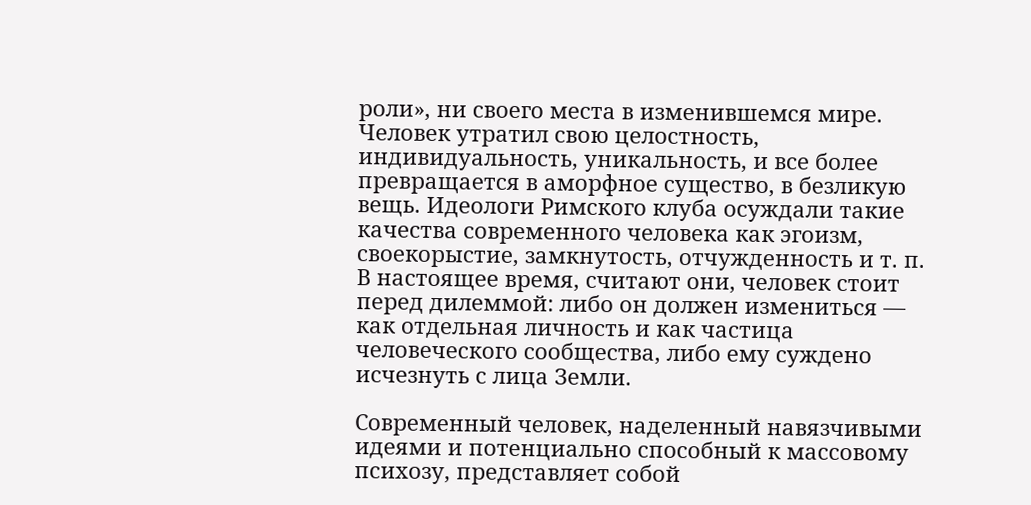роли», ни своего места в изменившемся мире. Человек утратил свою целостность, индивидуальность, уникальность, и все более превращается в аморфное существо, в безликую вещь. Идеологи Римского клуба осуждали такие качества современного человека как эгоизм, своекорыстие, замкнутость, отчужденность и т. п. В настоящее время, считают они, человек стоит перед дилеммой: либо он должен измениться — как отдельная личность и как частица человеческого сообщества, либо ему суждено исчезнуть с лица Земли.

Современный человек, наделенный навязчивыми идеями и потенциально способный к массовому психозу, представляет собой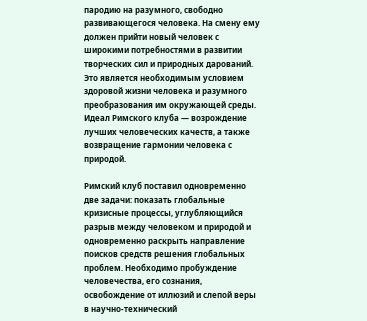пародию на разумного, свободно развивающегося человека. На смену ему должен прийти новый человек с широкими потребностями в развитии творческих сил и природных дарований. Это является необходимым условием здоровой жизни человека и разумного преобразования им окружающей среды. Идеал Римского клуба — возрождение лучших человеческих качеств, а также возвращение гармонии человека с природой.

Римский клуб поставил одновременно две задачи: показать глобальные кризисные процессы, углубляющийся разрыв между человеком и природой и одновременно раскрыть направление поисков средств решения глобальных проблем. Необходимо пробуждение человечества, его сознания, освобождение от иллюзий и слепой веры в научно-технический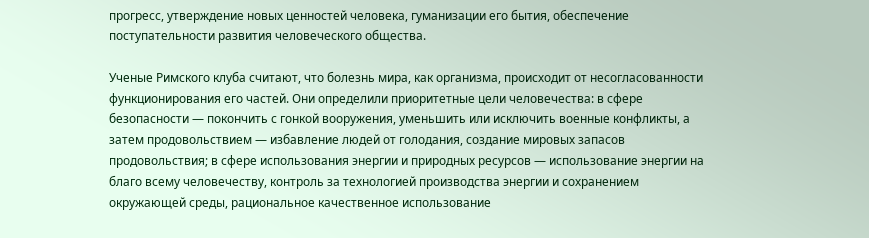прогресс, утверждение новых ценностей человека, гуманизации его бытия, обеспечение поступательности развития человеческого общества.

Ученые Римского клуба считают, что болезнь мира, как организма, происходит от несогласованности функционирования его частей. Они определили приоритетные цели человечества: в сфере безопасности — покончить с гонкой вооружения, уменьшить или исключить военные конфликты, а затем продовольствием — избавление людей от голодания, создание мировых запасов продовольствия; в сфере использования энергии и природных ресурсов — использование энергии на благо всему человечеству, контроль за технологией производства энергии и сохранением окружающей среды, рациональное качественное использование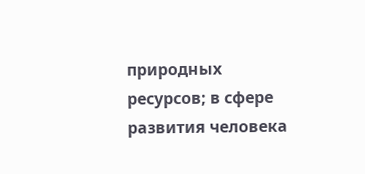природных ресурсов; в сфере развития человека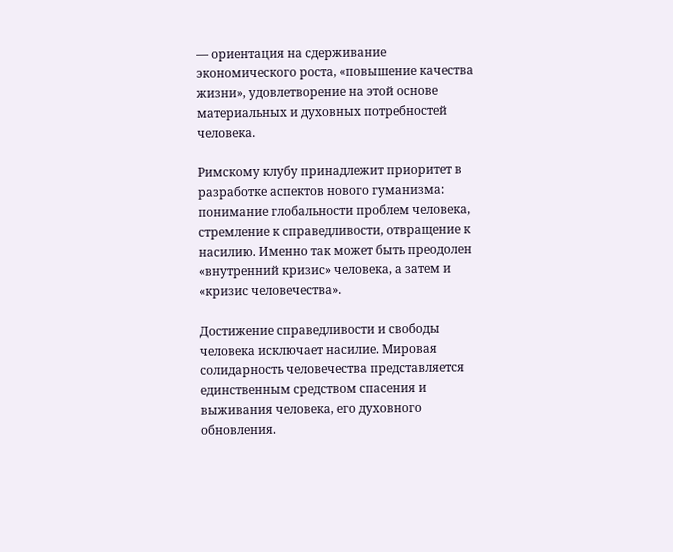— ориентация на сдерживание экономического роста, «повышение качества жизни», удовлетворение на этой основе материальных и духовных потребностей человека.

Римскому клубу принадлежит приоритет в разработке аспектов нового гуманизма: понимание глобальности проблем человека, стремление к справедливости, отвращение к насилию. Именно так может быть преодолен «внутренний кризис» человека, а затем и «кризис человечества».

Достижение справедливости и свободы человека исключает насилие. Мировая солидарность человечества представляется единственным средством спасения и выживания человека, его духовного обновления.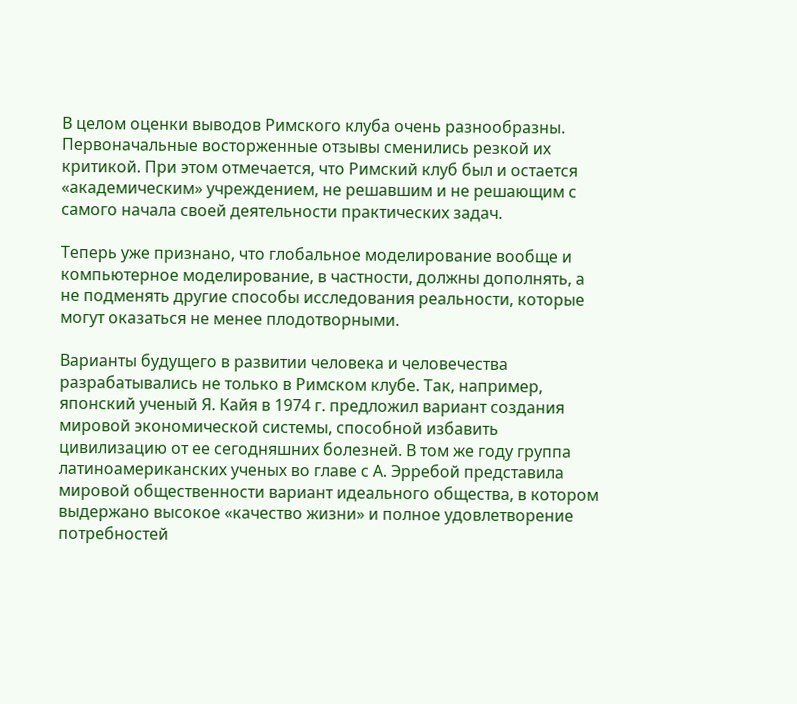В целом оценки выводов Римского клуба очень разнообразны. Первоначальные восторженные отзывы сменились резкой их критикой. При этом отмечается, что Римский клуб был и остается «академическим» учреждением, не решавшим и не решающим с самого начала своей деятельности практических задач.

Теперь уже признано, что глобальное моделирование вообще и компьютерное моделирование, в частности, должны дополнять, а не подменять другие способы исследования реальности, которые могут оказаться не менее плодотворными.

Варианты будущего в развитии человека и человечества разрабатывались не только в Римском клубе. Так, например, японский ученый Я. Кайя в 1974 г. предложил вариант создания мировой экономической системы, способной избавить цивилизацию от ее сегодняшних болезней. В том же году группа латиноамериканских ученых во главе с А. Эрребой представила мировой общественности вариант идеального общества, в котором выдержано высокое «качество жизни» и полное удовлетворение потребностей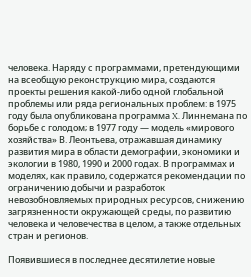человека. Наряду с программами, претендующими на всеобщую реконструкцию мира, создаются проекты решения какой-либо одной глобальной проблемы или ряда региональных проблем: в 1975 году была опубликована программа X. Линнемана по борьбе с голодом; в 1977 году — модель «мирового хозяйства» В. Леонтьева, отражавшая динамику развития мира в области демографии, экономики и экологии в 1980, 1990 и 2000 годах. В программах и моделях, как правило, содержатся рекомендации по ограничению добычи и разработок невозобновляемых природных ресурсов, снижению загрязненности окружающей среды, по развитию человека и человечества в целом, а также отдельных стран и регионов.

Появившиеся в последнее десятилетие новые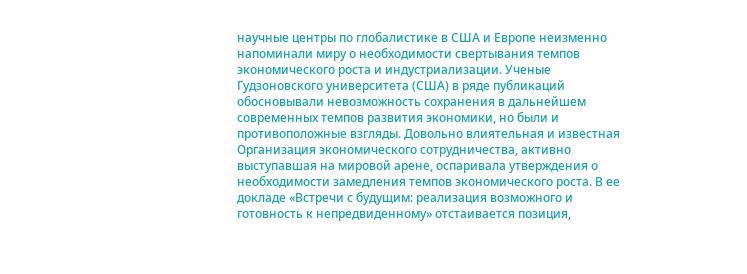научные центры по глобалистике в США и Европе неизменно напоминали миру о необходимости свертывания темпов экономического роста и индустриализации. Ученые Гудзоновского университета (США) в ряде публикаций обосновывали невозможность сохранения в дальнейшем современных темпов развития экономики, но были и противоположные взгляды. Довольно влиятельная и известная Организация экономического сотрудничества, активно выступавшая на мировой арене, оспаривала утверждения о необходимости замедления темпов экономического роста. В ее докладе «Встречи с будущим: реализация возможного и готовность к непредвиденному» отстаивается позиция,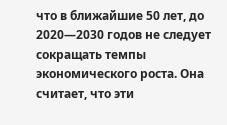что в ближайшие 50 лет, до 2020—2030 годов не следует сокращать темпы экономического роста. Она считает, что эти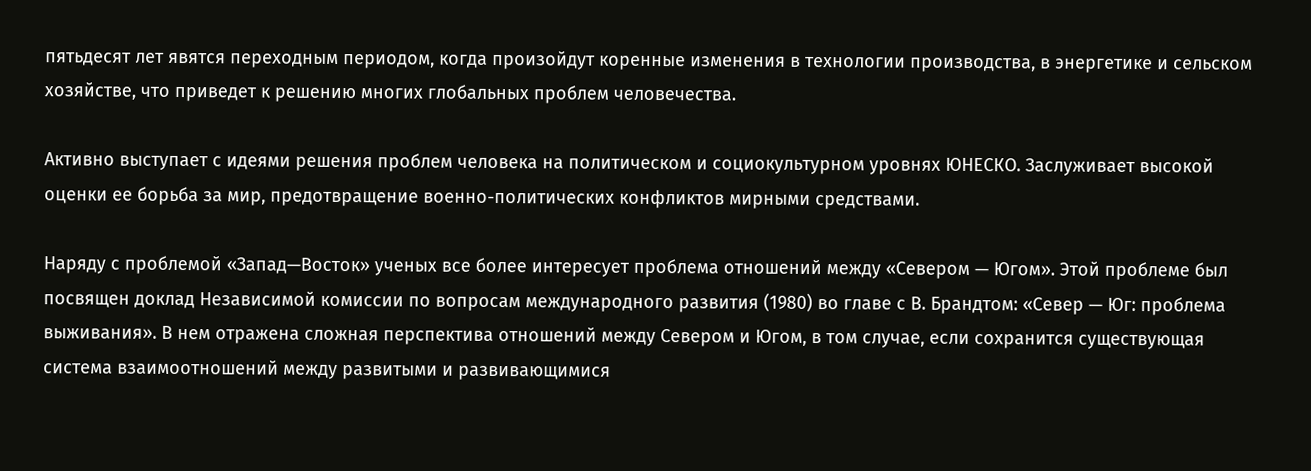пятьдесят лет явятся переходным периодом, когда произойдут коренные изменения в технологии производства, в энергетике и сельском хозяйстве, что приведет к решению многих глобальных проблем человечества.

Активно выступает с идеями решения проблем человека на политическом и социокультурном уровнях ЮНЕСКО. Заслуживает высокой оценки ее борьба за мир, предотвращение военно-политических конфликтов мирными средствами.

Наряду с проблемой «Запад—Восток» ученых все более интересует проблема отношений между «Севером — Югом». Этой проблеме был посвящен доклад Независимой комиссии по вопросам международного развития (1980) во главе с В. Брандтом: «Север — Юг: проблема выживания». В нем отражена сложная перспектива отношений между Севером и Югом, в том случае, если сохранится существующая система взаимоотношений между развитыми и развивающимися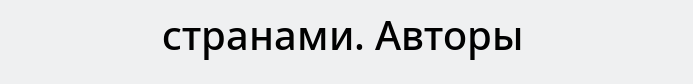странами. Авторы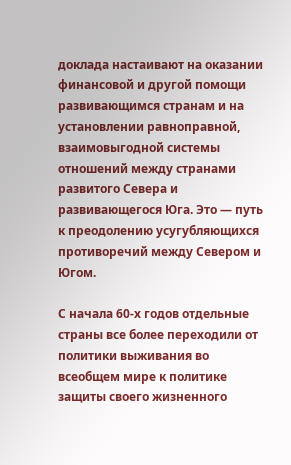доклада настаивают на оказании финансовой и другой помощи развивающимся странам и на установлении равноправной, взаимовыгодной системы отношений между странами развитого Севера и развивающегося Юга. Это — путь к преодолению усугубляющихся противоречий между Севером и Югом.

С начала 60-х годов отдельные страны все более переходили от политики выживания во всеобщем мире к политике защиты своего жизненного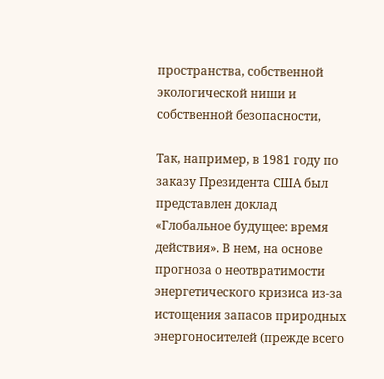пространства, собственной экологической ниши и собственной безопасности,

Так, например, в 1981 году по заказу Президента США был представлен доклад «Глобальное будущее: время действия». В нем, на основе прогноза о неотвратимости энергетического кризиса из-за истощения запасов природных энергоносителей (прежде всего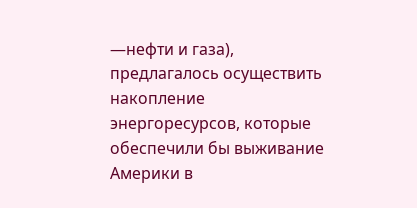—нефти и газа), предлагалось осуществить накопление энергоресурсов, которые обеспечили бы выживание Америки в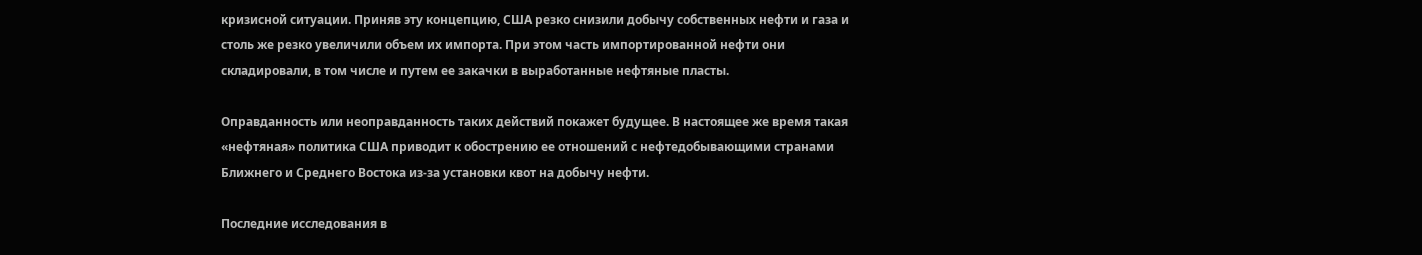кризисной ситуации. Приняв эту концепцию, США резко снизили добычу собственных нефти и газа и столь же резко увеличили объем их импорта. При этом часть импортированной нефти они складировали, в том числе и путем ее закачки в выработанные нефтяные пласты.

Оправданность или неоправданность таких действий покажет будущее. В настоящее же время такая «нефтяная» политика США приводит к обострению ее отношений с нефтедобывающими странами Ближнего и Среднего Востока из-за установки квот на добычу нефти.

Последние исследования в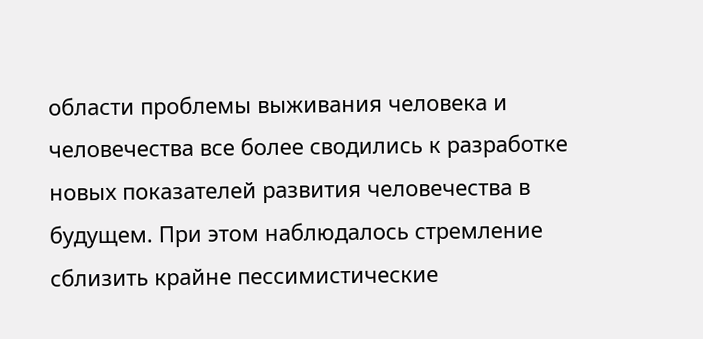области проблемы выживания человека и человечества все более сводились к разработке новых показателей развития человечества в будущем. При этом наблюдалось стремление сблизить крайне пессимистические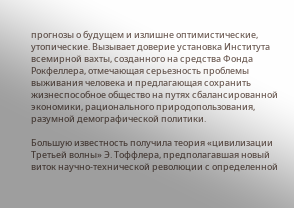прогнозы о будущем и излишне оптимистические, утопические. Вызывает доверие установка Института всемирной вахты, созданного на средства Фонда Рокфеллера, отмечающая серьезность проблемы выживания человека и предлагающая сохранить жизнеспособное общество на путях сбалансированной экономики, рационального природопользования, разумной демографической политики.

Большую известность получила теория «цивилизации Третьей волны» Э. Тоффлера, предполагавшая новый виток научно-технической революции с определенной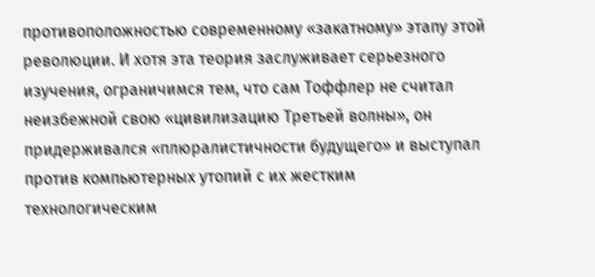противоположностью современному «закатному» этапу этой революции. И хотя эта теория заслуживает серьезного изучения, ограничимся тем, что сам Тоффлер не считал неизбежной свою «цивилизацию Третьей волны», он придерживался «плюралистичности будущего» и выступал против компьютерных утопий с их жестким технологическим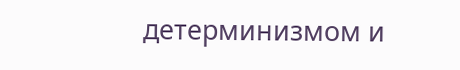детерминизмом и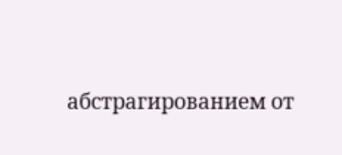абстрагированием от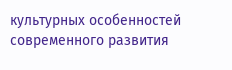культурных особенностей современного развития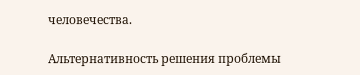человечества.

Альтернативность решения проблемы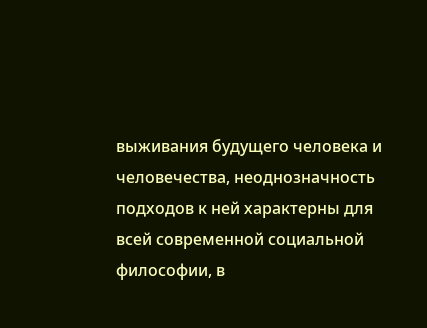выживания будущего человека и человечества, неоднозначность подходов к ней характерны для всей современной социальной философии, в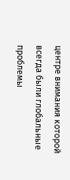центре внимания которой всегда были глобальные проблемы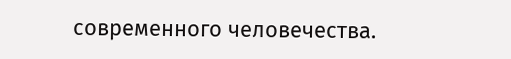современного человечества.